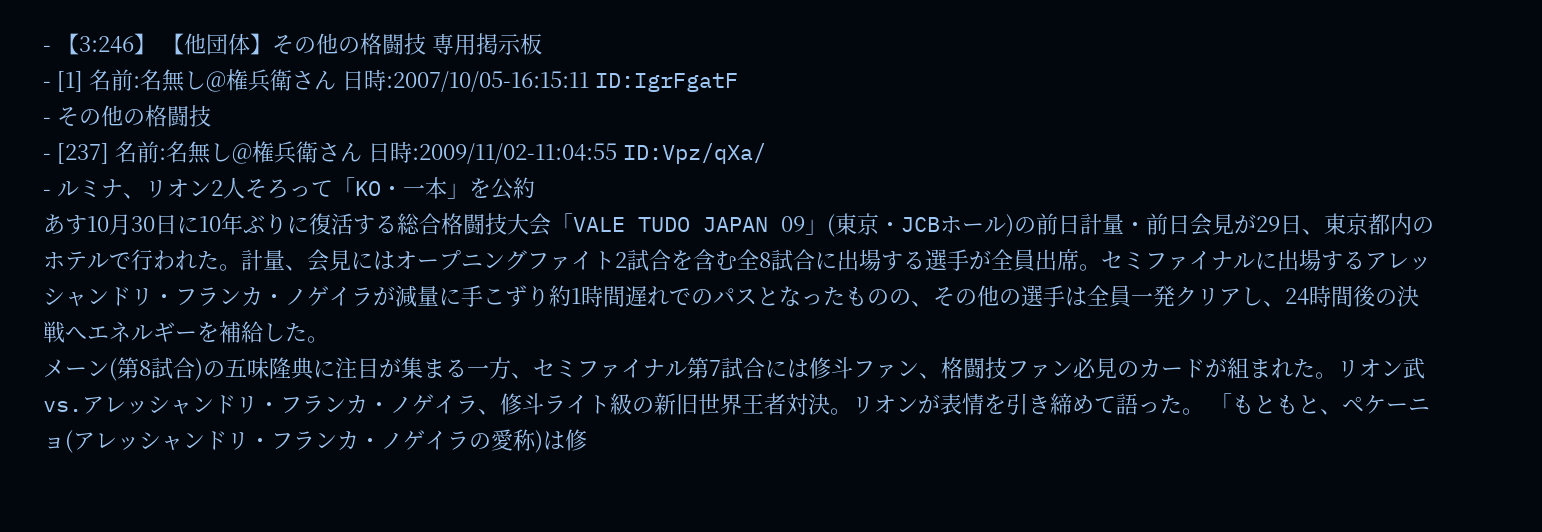- 【3:246】 【他団体】その他の格闘技 専用掲示板
- [1] 名前:名無し@権兵衛さん 日時:2007/10/05-16:15:11 ID:IgrFgatF
- その他の格闘技
- [237] 名前:名無し@権兵衛さん 日時:2009/11/02-11:04:55 ID:Vpz/qXa/
- ルミナ、リオン2人そろって「KO・一本」を公約
あす10月30日に10年ぶりに復活する総合格闘技大会「VALE TUDO JAPAN 09」(東京・JCBホール)の前日計量・前日会見が29日、東京都内のホテルで行われた。計量、会見にはオープニングファイト2試合を含む全8試合に出場する選手が全員出席。セミファイナルに出場するアレッシャンドリ・フランカ・ノゲイラが減量に手こずり約1時間遅れでのパスとなったものの、その他の選手は全員一発クリアし、24時間後の決戦へエネルギーを補給した。
メーン(第8試合)の五味隆典に注目が集まる一方、セミファイナル第7試合には修斗ファン、格闘技ファン必見のカードが組まれた。リオン武vs.アレッシャンドリ・フランカ・ノゲイラ、修斗ライト級の新旧世界王者対決。リオンが表情を引き締めて語った。 「もともと、ペケーニョ(アレッシャンドリ・フランカ・ノゲイラの愛称)は修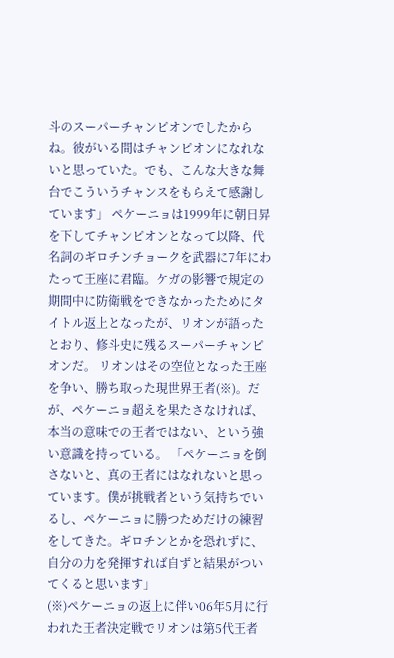斗のスーパーチャンピオンでしたからね。彼がいる間はチャンピオンになれないと思っていた。でも、こんな大きな舞台でこういうチャンスをもらえて感謝しています」 ペケーニョは1999年に朝日昇を下してチャンピオンとなって以降、代名詞のギロチンチョークを武器に7年にわたって王座に君臨。ケガの影響で規定の期間中に防衛戦をできなかったためにタイトル返上となったが、リオンが語ったとおり、修斗史に残るスーパーチャンピオンだ。 リオンはその空位となった王座を争い、勝ち取った現世界王者(※)。だが、ペケーニョ超えを果たさなければ、本当の意味での王者ではない、という強い意識を持っている。 「ペケーニョを倒さないと、真の王者にはなれないと思っています。僕が挑戦者という気持ちでいるし、ペケーニョに勝つためだけの練習をしてきた。ギロチンとかを恐れずに、自分の力を発揮すれば自ずと結果がついてくると思います」
(※)ペケーニョの返上に伴い06年5月に行われた王者決定戦でリオンは第5代王者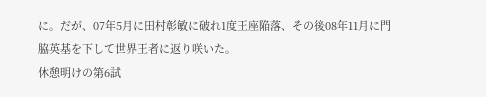に。だが、07年5月に田村彰敏に破れ1度王座陥落、その後08年11月に門脇英基を下して世界王者に返り咲いた。
休憩明けの第6試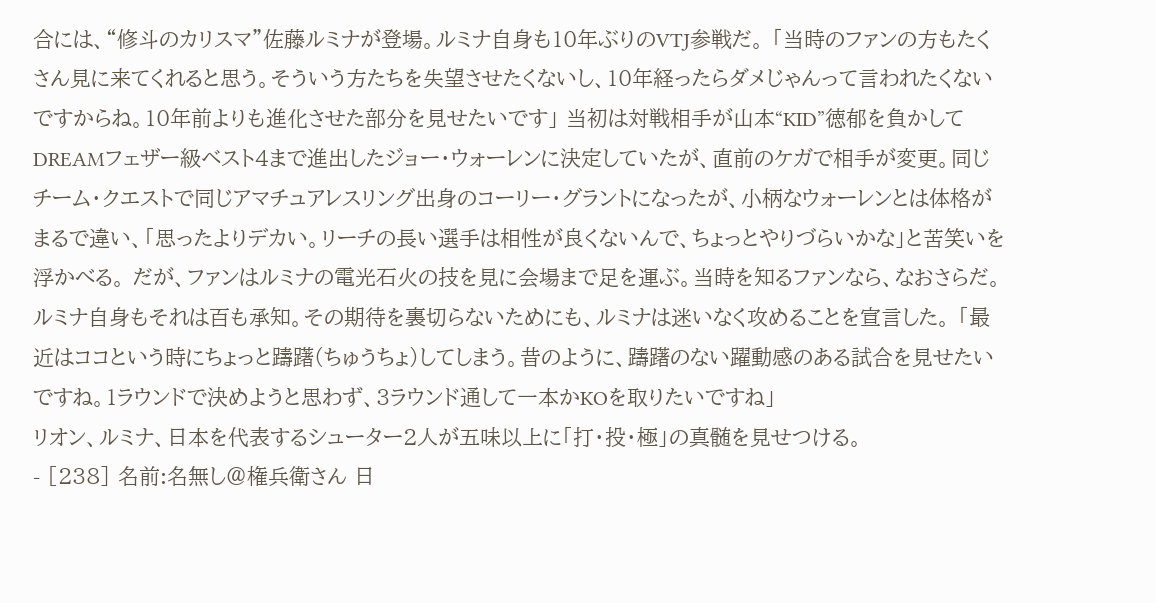合には、“修斗のカリスマ”佐藤ルミナが登場。ルミナ自身も10年ぶりのVTJ参戦だ。 「当時のファンの方もたくさん見に来てくれると思う。そういう方たちを失望させたくないし、10年経ったらダメじゃんって言われたくないですからね。10年前よりも進化させた部分を見せたいです」 当初は対戦相手が山本“KID”徳郁を負かしてDREAMフェザー級ベスト4まで進出したジョー・ウォーレンに決定していたが、直前のケガで相手が変更。同じチーム・クエストで同じアマチュアレスリング出身のコーリー・グラントになったが、小柄なウォーレンとは体格がまるで違い、「思ったよりデカい。リーチの長い選手は相性が良くないんで、ちょっとやりづらいかな」と苦笑いを浮かべる。 だが、ファンはルミナの電光石火の技を見に会場まで足を運ぶ。当時を知るファンなら、なおさらだ。ルミナ自身もそれは百も承知。その期待を裏切らないためにも、ルミナは迷いなく攻めることを宣言した。 「最近はココという時にちょっと躊躇(ちゅうちょ)してしまう。昔のように、躊躇のない躍動感のある試合を見せたいですね。1ラウンドで決めようと思わず、3ラウンド通して一本かKOを取りたいですね」
リオン、ルミナ、日本を代表するシューター2人が五味以上に「打・投・極」の真髄を見せつける。
- [238] 名前:名無し@権兵衛さん 日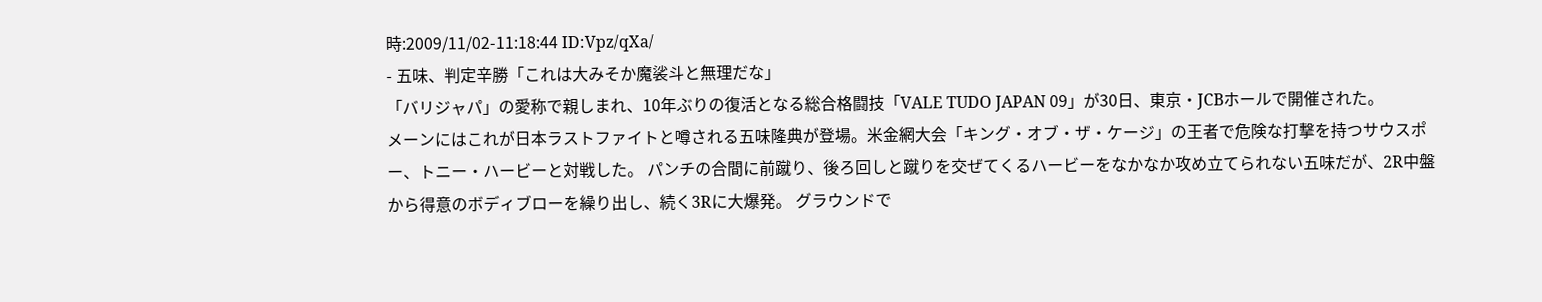時:2009/11/02-11:18:44 ID:Vpz/qXa/
- 五味、判定辛勝「これは大みそか魔裟斗と無理だな」
「バリジャパ」の愛称で親しまれ、10年ぶりの復活となる総合格闘技「VALE TUDO JAPAN 09」が30日、東京・JCBホールで開催された。
メーンにはこれが日本ラストファイトと噂される五味隆典が登場。米金網大会「キング・オブ・ザ・ケージ」の王者で危険な打撃を持つサウスポー、トニー・ハービーと対戦した。 パンチの合間に前蹴り、後ろ回しと蹴りを交ぜてくるハービーをなかなか攻め立てられない五味だが、2R中盤から得意のボディブローを繰り出し、続く3Rに大爆発。 グラウンドで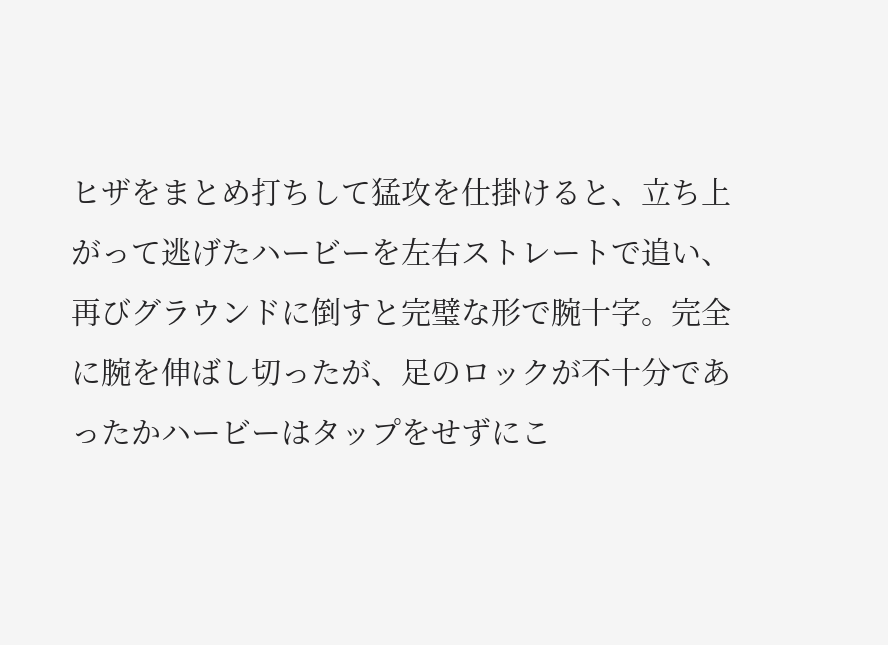ヒザをまとめ打ちして猛攻を仕掛けると、立ち上がって逃げたハービーを左右ストレートで追い、再びグラウンドに倒すと完璧な形で腕十字。完全に腕を伸ばし切ったが、足のロックが不十分であったかハービーはタップをせずにこ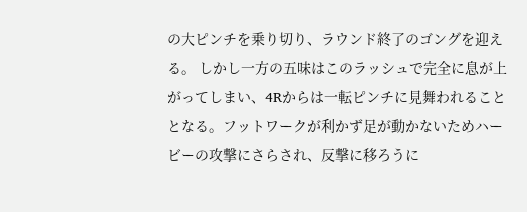の大ピンチを乗り切り、ラウンド終了のゴングを迎える。 しかし一方の五味はこのラッシュで完全に息が上がってしまい、4Rからは一転ピンチに見舞われることとなる。フットワークが利かず足が動かないためハービーの攻撃にさらされ、反撃に移ろうに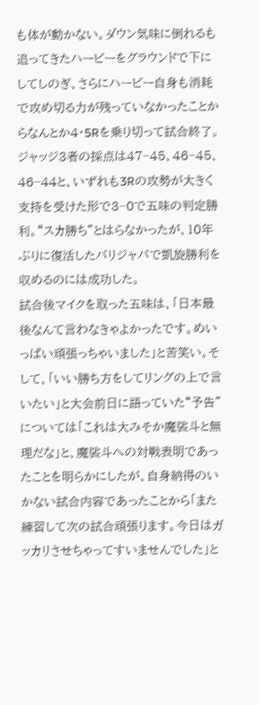も体が動かない。ダウン気味に倒れるも追ってきたハービーをグラウンドで下にしてしのぎ、さらにハービー自身も消耗で攻め切る力が残っていなかったことからなんとか4・5Rを乗り切って試合終了。ジャッジ3者の採点は47−45、46−45、46−44と、いずれも3Rの攻勢が大きく支持を受けた形で3−0で五味の判定勝利。“スカ勝ち”とはらなかったが、10年ぶりに復活したバリジャパで凱旋勝利を収めるのには成功した。
試合後マイクを取った五味は、「日本最後なんて言わなきゃよかったです。めいっぱい頑張っちゃいました」と苦笑い。そして、「いい勝ち方をしてリングの上で言いたい」と大会前日に語っていた“予告”については「これは大みそか魔裟斗と無理だな」と、魔裟斗への対戦表明であったことを明らかにしたが、自身納得のいかない試合内容であったことから「また練習して次の試合頑張ります。今日はガッカリさせちゃってすいませんでした」と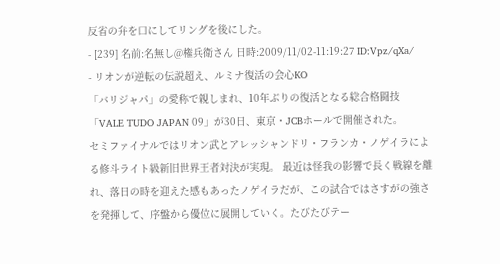反省の弁を口にしてリングを後にした。
- [239] 名前:名無し@権兵衛さん 日時:2009/11/02-11:19:27 ID:Vpz/qXa/
- リオンが逆転の伝説超え、ルミナ復活の会心KO
「バリジャパ」の愛称で親しまれ、10年ぶりの復活となる総合格闘技「VALE TUDO JAPAN 09」が30日、東京・JCBホールで開催された。
セミファイナルではリオン武とアレッシャンドリ・フランカ・ノゲイラによる修斗ライト級新旧世界王者対決が実現。 最近は怪我の影響で長く戦線を離れ、落日の時を迎えた感もあったノゲイラだが、この試合ではさすがの強さを発揮して、序盤から優位に展開していく。たびたびテー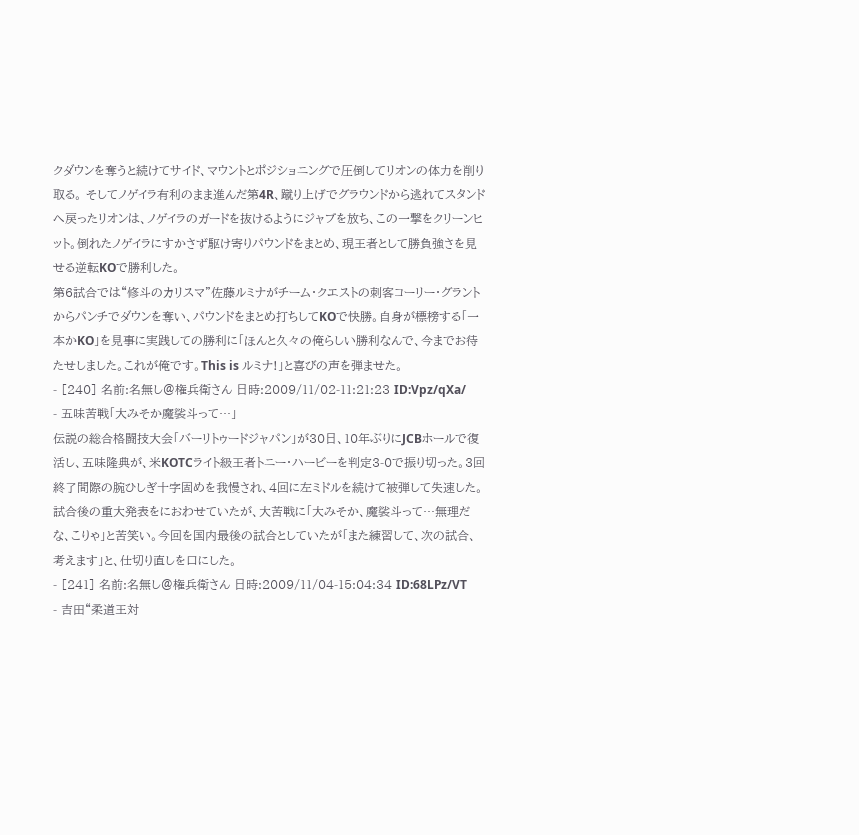クダウンを奪うと続けてサイド、マウントとポジショニングで圧倒してリオンの体力を削り取る。 そしてノゲイラ有利のまま進んだ第4R、蹴り上げでグラウンドから逃れてスタンドへ戻ったリオンは、ノゲイラのガードを抜けるようにジャブを放ち、この一撃をクリーンヒット。倒れたノゲイラにすかさず駆け寄りパウンドをまとめ、現王者として勝負強さを見せる逆転KOで勝利した。
第6試合では“修斗のカリスマ”佐藤ルミナがチーム・クエストの刺客コーリー・グラントからパンチでダウンを奪い、パウンドをまとめ打ちしてKOで快勝。自身が標榜する「一本かKO」を見事に実践しての勝利に「ほんと久々の俺らしい勝利なんで、今までお待たせしました。これが俺です。This is ルミナ!」と喜びの声を弾ませた。
- [240] 名前:名無し@権兵衛さん 日時:2009/11/02-11:21:23 ID:Vpz/qXa/
- 五味苦戦「大みそか魔裟斗って…」
伝説の総合格闘技大会「バーリトゥードジャパン」が30日、10年ぶりにJCBホールで復活し、五味隆典が、米KOTCライト級王者トニー・ハービーを判定3-0で振り切った。3回終了間際の腕ひしぎ十字固めを我慢され、4回に左ミドルを続けて被弾して失速した。 試合後の重大発表をにおわせていたが、大苦戦に「大みそか、魔裟斗って…無理だな、こりゃ」と苦笑い。今回を国内最後の試合としていたが「また練習して、次の試合、考えます」と、仕切り直しを口にした。
- [241] 名前:名無し@権兵衛さん 日時:2009/11/04-15:04:34 ID:68LPz/VT
- 吉田“柔道王対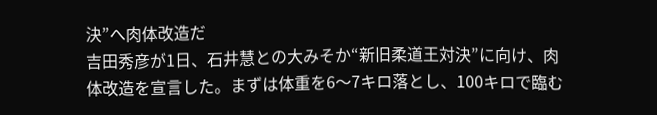決”へ肉体改造だ
吉田秀彦が1日、石井慧との大みそか“新旧柔道王対決”に向け、肉体改造を宣言した。まずは体重を6〜7キロ落とし、100キロで臨む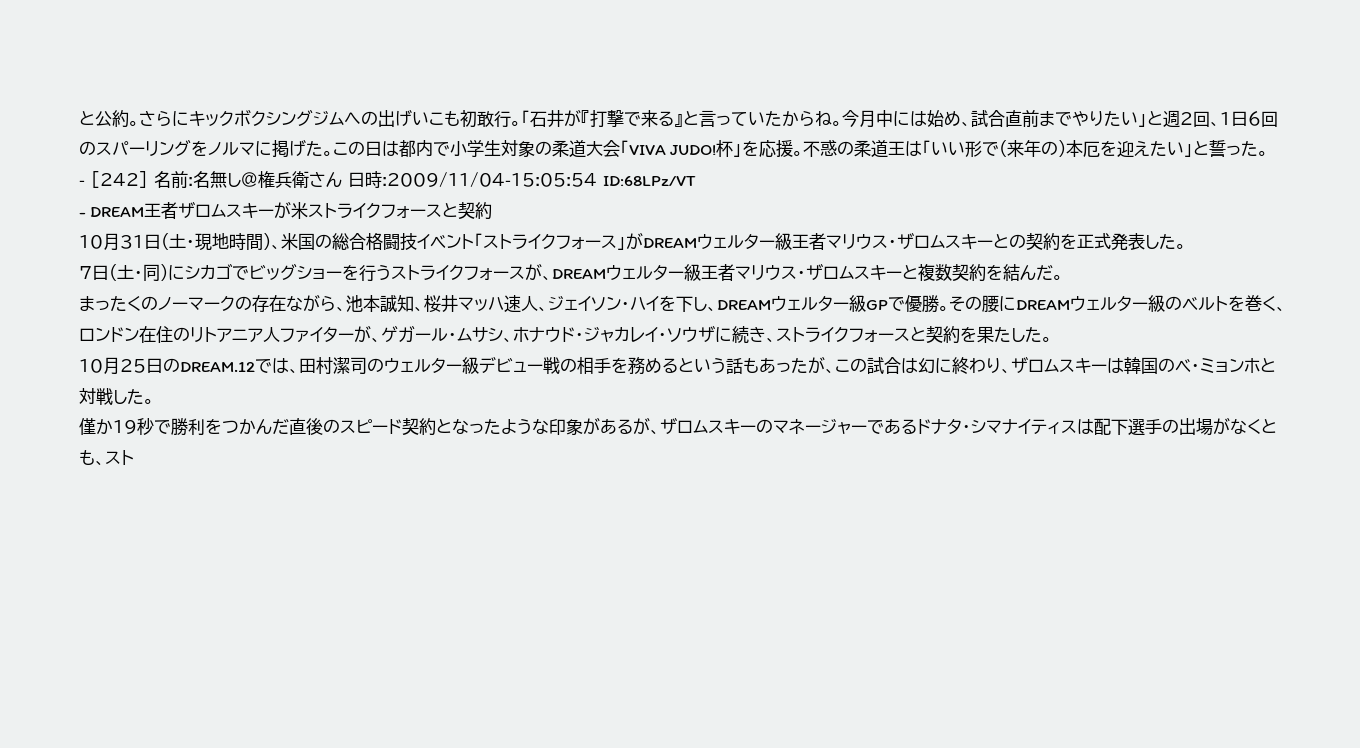と公約。さらにキックボクシングジムへの出げいこも初敢行。「石井が『打撃で来る』と言っていたからね。今月中には始め、試合直前までやりたい」と週2回、1日6回のスパーリングをノルマに掲げた。この日は都内で小学生対象の柔道大会「VIVA JUDO!杯」を応援。不惑の柔道王は「いい形で(来年の)本厄を迎えたい」と誓った。
- [242] 名前:名無し@権兵衛さん 日時:2009/11/04-15:05:54 ID:68LPz/VT
- DREAM王者ザロムスキーが米ストライクフォースと契約
10月31日(土・現地時間)、米国の総合格闘技イベント「ストライクフォース」がDREAMウェルター級王者マリウス・ザロムスキーとの契約を正式発表した。
7日(土・同)にシカゴでビッグショーを行うストライクフォースが、DREAMウェルター級王者マリウス・ザロムスキーと複数契約を結んだ。
まったくのノーマークの存在ながら、池本誠知、桜井マッハ速人、ジェイソン・ハイを下し、DREAMウェルター級GPで優勝。その腰にDREAMウェルター級のベルトを巻く、ロンドン在住のリトアニア人ファイターが、ゲガール・ムサシ、ホナウド・ジャカレイ・ソウザに続き、ストライクフォースと契約を果たした。
10月25日のDREAM.12では、田村潔司のウェルター級デビュー戦の相手を務めるという話もあったが、この試合は幻に終わり、ザロムスキーは韓国のベ・ミョンホと対戦した。
僅か19秒で勝利をつかんだ直後のスピード契約となったような印象があるが、ザロムスキーのマネージャーであるドナタ・シマナイティスは配下選手の出場がなくとも、スト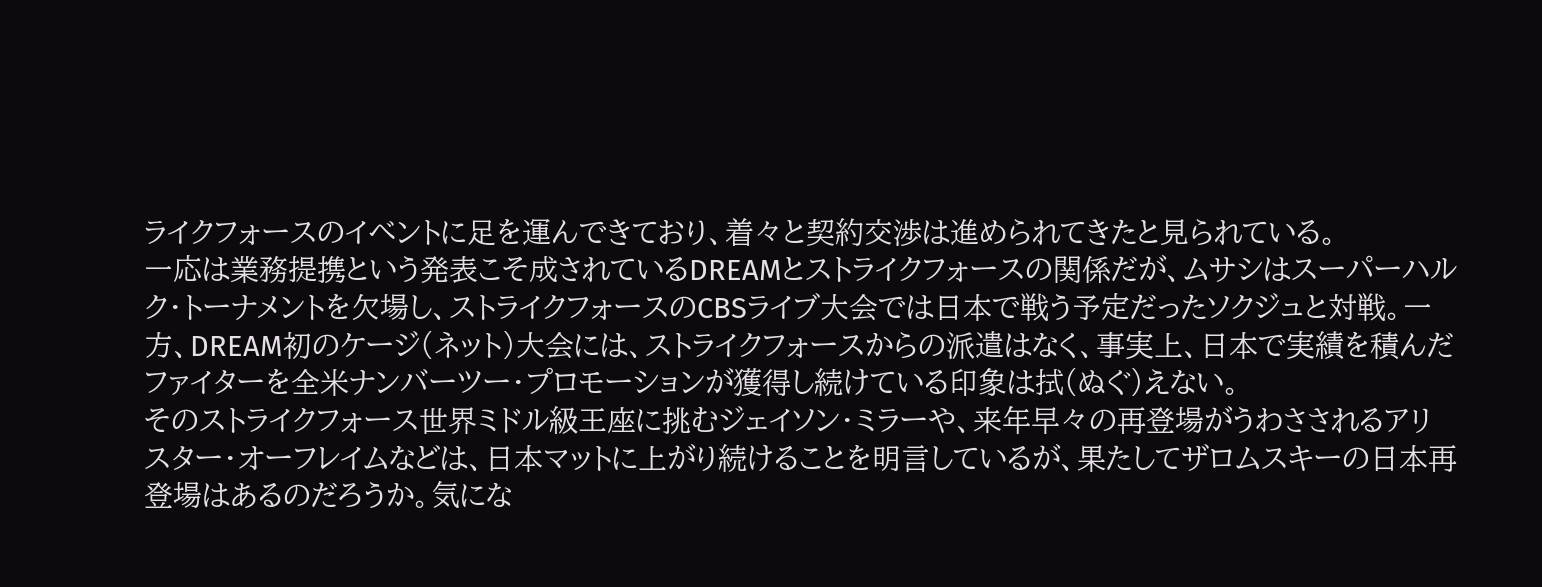ライクフォースのイベントに足を運んできており、着々と契約交渉は進められてきたと見られている。
一応は業務提携という発表こそ成されているDREAMとストライクフォースの関係だが、ムサシはスーパーハルク・トーナメントを欠場し、ストライクフォースのCBSライブ大会では日本で戦う予定だったソクジュと対戦。一方、DREAM初のケージ(ネット)大会には、ストライクフォースからの派遣はなく、事実上、日本で実績を積んだファイターを全米ナンバーツー・プロモーションが獲得し続けている印象は拭(ぬぐ)えない。
そのストライクフォース世界ミドル級王座に挑むジェイソン・ミラーや、来年早々の再登場がうわさされるアリスター・オーフレイムなどは、日本マットに上がり続けることを明言しているが、果たしてザロムスキーの日本再登場はあるのだろうか。気にな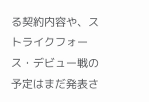る契約内容や、ストライクフォース・デビュー戦の予定はまだ発表さ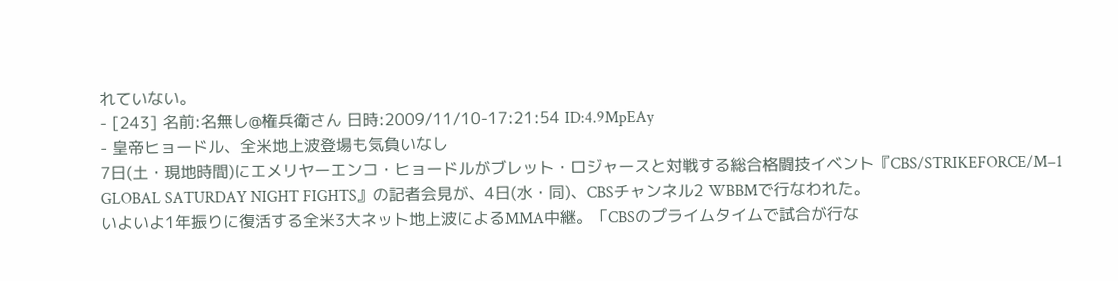れていない。
- [243] 名前:名無し@権兵衛さん 日時:2009/11/10-17:21:54 ID:4.9MpEAy
- 皇帝ヒョードル、全米地上波登場も気負いなし
7日(土・現地時間)にエメリヤーエンコ・ヒョードルがブレット・ロジャースと対戦する総合格闘技イベント『CBS/STRIKEFORCE/M−1 GLOBAL SATURDAY NIGHT FIGHTS』の記者会見が、4日(水・同)、CBSチャンネル2 WBBMで行なわれた。
いよいよ1年振りに復活する全米3大ネット地上波によるMMA中継。「CBSのプライムタイムで試合が行な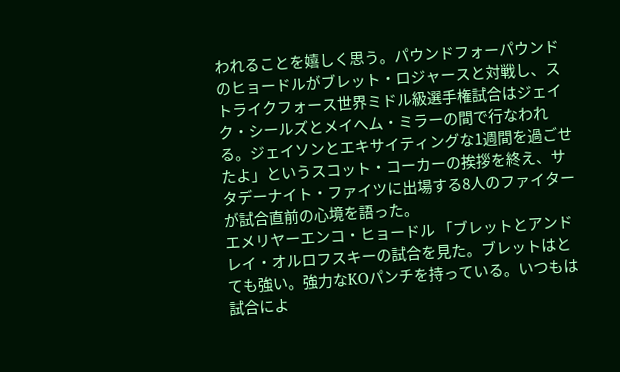われることを嬉しく思う。パウンドフォーパウンドのヒョードルがブレット・ロジャースと対戦し、ストライクフォース世界ミドル級選手権試合はジェイク・シールズとメイへム・ミラーの間で行なわれる。ジェイソンとエキサイティングな1週間を過ごせたよ」というスコット・コーカーの挨拶を終え、サタデーナイト・ファイツに出場する8人のファイターが試合直前の心境を語った。
エメリヤーエンコ・ヒョードル 「ブレットとアンドレイ・オルロフスキーの試合を見た。ブレットはとても強い。強力なKOパンチを持っている。いつもは試合によ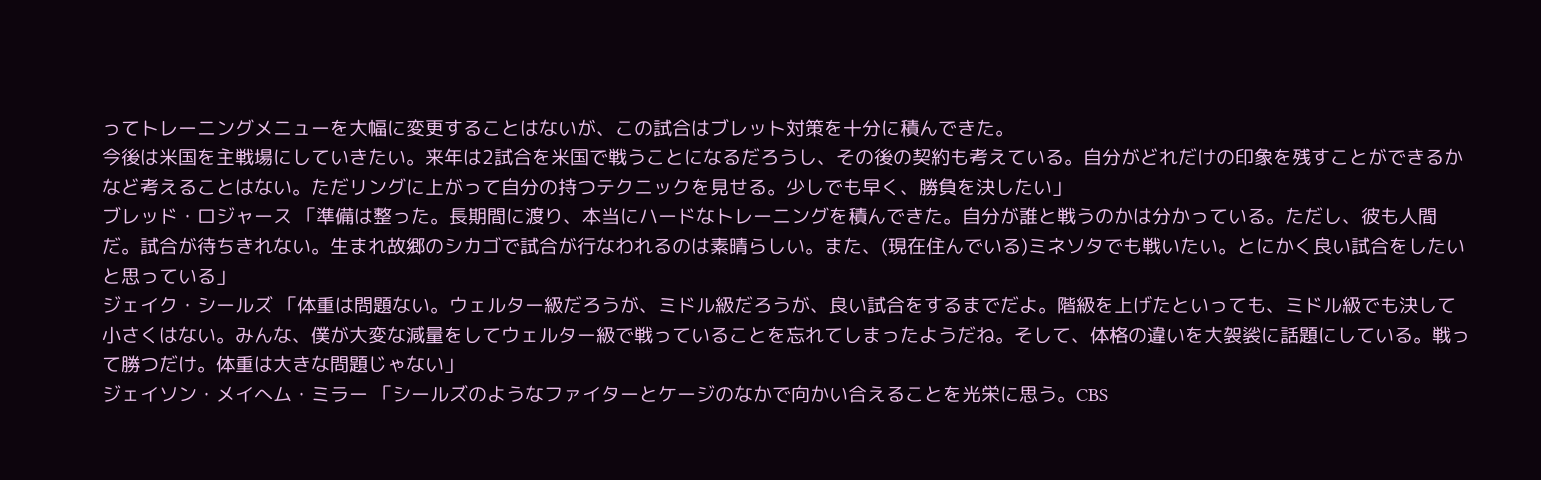ってトレーニングメニューを大幅に変更することはないが、この試合はブレット対策を十分に積んできた。
今後は米国を主戦場にしていきたい。来年は2試合を米国で戦うことになるだろうし、その後の契約も考えている。自分がどれだけの印象を残すことができるかなど考えることはない。ただリングに上がって自分の持つテクニックを見せる。少しでも早く、勝負を決したい」
ブレッド・ロジャース 「準備は整った。長期間に渡り、本当にハードなトレーニングを積んできた。自分が誰と戦うのかは分かっている。ただし、彼も人間だ。試合が待ちきれない。生まれ故郷のシカゴで試合が行なわれるのは素晴らしい。また、(現在住んでいる)ミネソタでも戦いたい。とにかく良い試合をしたいと思っている」
ジェイク・シールズ 「体重は問題ない。ウェルター級だろうが、ミドル級だろうが、良い試合をするまでだよ。階級を上げたといっても、ミドル級でも決して小さくはない。みんな、僕が大変な減量をしてウェルター級で戦っていることを忘れてしまったようだね。そして、体格の違いを大袈裟に話題にしている。戦って勝つだけ。体重は大きな問題じゃない」
ジェイソン・メイへム・ミラー 「シールズのようなファイターとケージのなかで向かい合えることを光栄に思う。CBS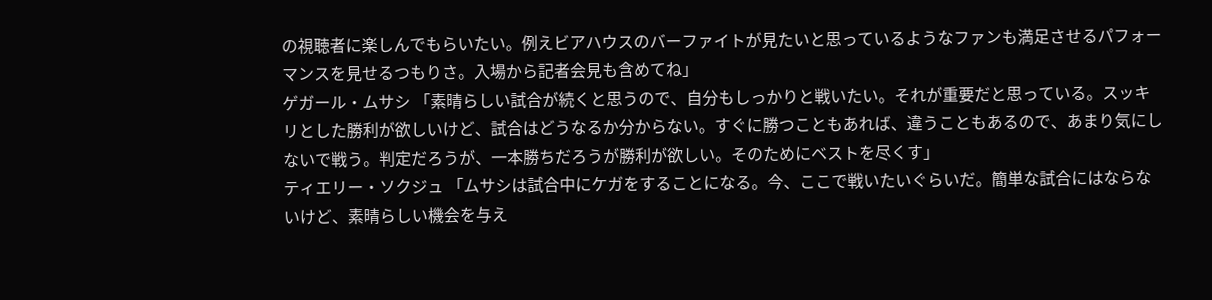の視聴者に楽しんでもらいたい。例えビアハウスのバーファイトが見たいと思っているようなファンも満足させるパフォーマンスを見せるつもりさ。入場から記者会見も含めてね」
ゲガール・ムサシ 「素晴らしい試合が続くと思うので、自分もしっかりと戦いたい。それが重要だと思っている。スッキリとした勝利が欲しいけど、試合はどうなるか分からない。すぐに勝つこともあれば、違うこともあるので、あまり気にしないで戦う。判定だろうが、一本勝ちだろうが勝利が欲しい。そのためにベストを尽くす」
ティエリー・ソクジュ 「ムサシは試合中にケガをすることになる。今、ここで戦いたいぐらいだ。簡単な試合にはならないけど、素晴らしい機会を与え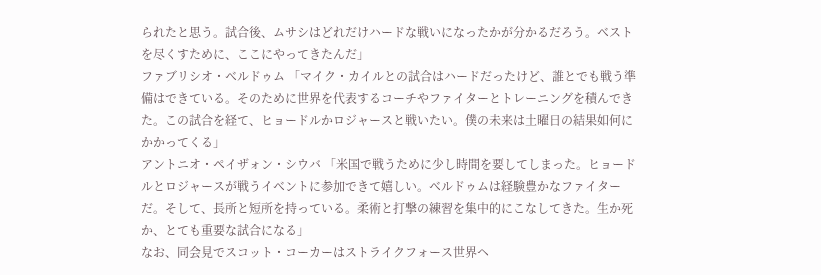られたと思う。試合後、ムサシはどれだけハードな戦いになったかが分かるだろう。ベストを尽くすために、ここにやってきたんだ」
ファブリシオ・ベルドゥム 「マイク・カイルとの試合はハードだったけど、誰とでも戦う準備はできている。そのために世界を代表するコーチやファイターとトレーニングを積んできた。この試合を経て、ヒョードルかロジャースと戦いたい。僕の未来は土曜日の結果如何にかかってくる」
アントニオ・ペイザォン・シウバ 「米国で戦うために少し時間を要してしまった。ヒョードルとロジャースが戦うイベントに参加できて嬉しい。ベルドゥムは経験豊かなファイターだ。そして、長所と短所を持っている。柔術と打撃の練習を集中的にこなしてきた。生か死か、とても重要な試合になる」
なお、同会見でスコット・コーカーはストライクフォース世界ヘ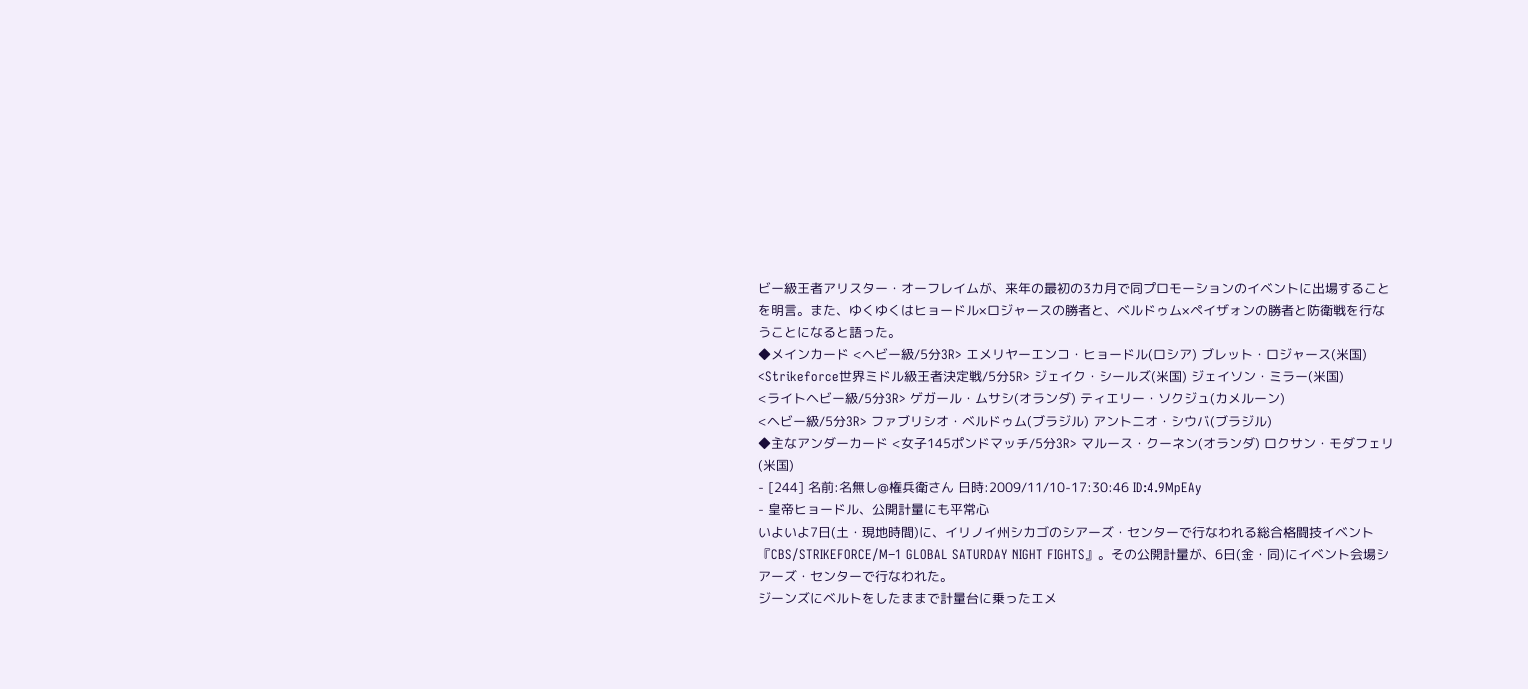ビー級王者アリスター・オーフレイムが、来年の最初の3カ月で同プロモーションのイベントに出場することを明言。また、ゆくゆくはヒョードル×ロジャースの勝者と、ベルドゥム×ペイザォンの勝者と防衛戦を行なうことになると語った。
◆メインカード <ヘビー級/5分3R> エメリヤーエンコ・ヒョードル(ロシア) ブレット・ロジャース(米国)
<Strikeforce世界ミドル級王者決定戦/5分5R> ジェイク・シールズ(米国) ジェイソン・ミラー(米国)
<ライトヘビー級/5分3R> ゲガール・ムサシ(オランダ) ティエリー・ソクジュ(カメルーン)
<ヘビー級/5分3R> ファブリシオ・ベルドゥム(ブラジル) アントニオ・シウバ(ブラジル)
◆主なアンダーカード <女子145ポンドマッチ/5分3R> マルース・クーネン(オランダ) ロクサン・モダフェリ(米国)
- [244] 名前:名無し@権兵衛さん 日時:2009/11/10-17:30:46 ID:4.9MpEAy
- 皇帝ヒョードル、公開計量にも平常心
いよいよ7日(土・現地時間)に、イリノイ州シカゴのシアーズ・センターで行なわれる総合格闘技イベント『CBS/STRIKEFORCE/M−1 GLOBAL SATURDAY NIGHT FIGHTS』。その公開計量が、6日(金・同)にイベント会場シアーズ・センターで行なわれた。
ジーンズにベルトをしたままで計量台に乗ったエメ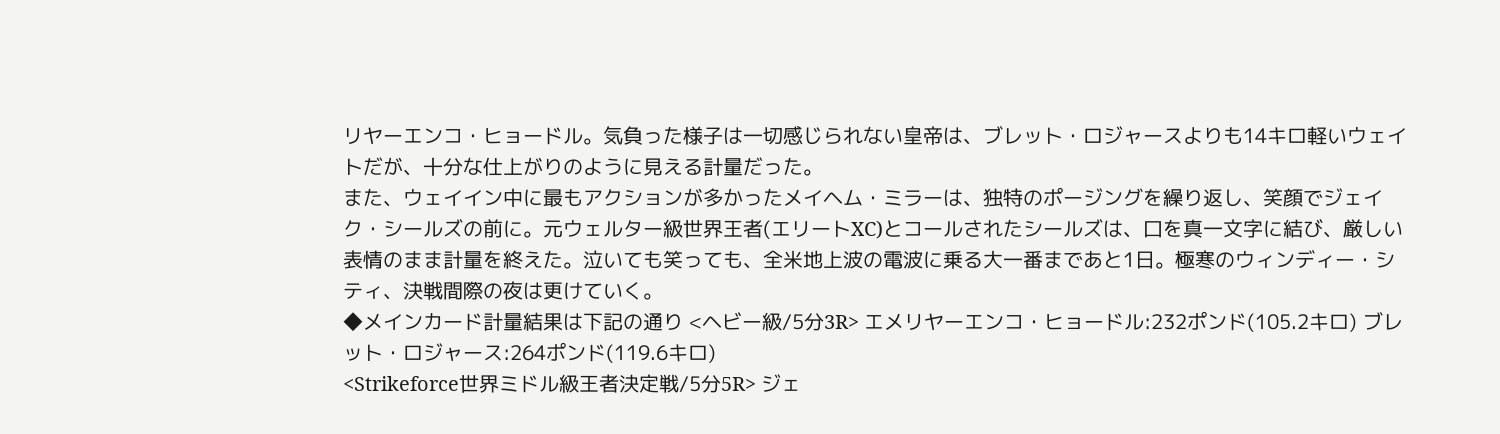リヤーエンコ・ヒョードル。気負った様子は一切感じられない皇帝は、ブレット・ロジャースよりも14キロ軽いウェイトだが、十分な仕上がりのように見える計量だった。
また、ウェイイン中に最もアクションが多かったメイヘム・ミラーは、独特のポージングを繰り返し、笑顔でジェイク・シールズの前に。元ウェルター級世界王者(エリートXC)とコールされたシールズは、口を真一文字に結び、厳しい表情のまま計量を終えた。泣いても笑っても、全米地上波の電波に乗る大一番まであと1日。極寒のウィンディー・シティ、決戦間際の夜は更けていく。
◆メインカード計量結果は下記の通り <ヘビー級/5分3R> エメリヤーエンコ・ヒョードル:232ポンド(105.2キロ) ブレット・ロジャース:264ポンド(119.6キロ)
<Strikeforce世界ミドル級王者決定戦/5分5R> ジェ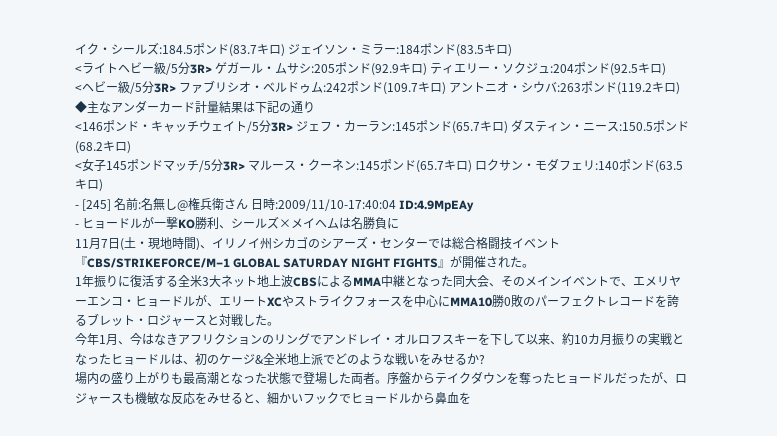イク・シールズ:184.5ポンド(83.7キロ) ジェイソン・ミラー:184ポンド(83.5キロ)
<ライトヘビー級/5分3R> ゲガール・ムサシ:205ポンド(92.9キロ) ティエリー・ソクジュ:204ポンド(92.5キロ)
<ヘビー級/5分3R> ファブリシオ・ベルドゥム:242ポンド(109.7キロ) アントニオ・シウバ:263ポンド(119.2キロ)
◆主なアンダーカード計量結果は下記の通り
<146ポンド・キャッチウェイト/5分3R> ジェフ・カーラン:145ポンド(65.7キロ) ダスティン・ニース:150.5ポンド(68.2キロ)
<女子145ポンドマッチ/5分3R> マルース・クーネン:145ポンド(65.7キロ) ロクサン・モダフェリ:140ポンド(63.5キロ)
- [245] 名前:名無し@権兵衛さん 日時:2009/11/10-17:40:04 ID:4.9MpEAy
- ヒョードルが一撃KO勝利、シールズ×メイヘムは名勝負に
11月7日(土・現地時間)、イリノイ州シカゴのシアーズ・センターでは総合格闘技イベント『CBS/STRIKEFORCE/M−1 GLOBAL SATURDAY NIGHT FIGHTS』が開催された。
1年振りに復活する全米3大ネット地上波CBSによるMMA中継となった同大会、そのメインイベントで、エメリヤーエンコ・ヒョードルが、エリートXCやストライクフォースを中心にMMA10勝0敗のパーフェクトレコードを誇るブレット・ロジャースと対戦した。
今年1月、今はなきアフリクションのリングでアンドレイ・オルロフスキーを下して以来、約10カ月振りの実戦となったヒョードルは、初のケージ&全米地上派でどのような戦いをみせるか?
場内の盛り上がりも最高潮となった状態で登場した両者。序盤からテイクダウンを奪ったヒョードルだったが、ロジャースも機敏な反応をみせると、細かいフックでヒョードルから鼻血を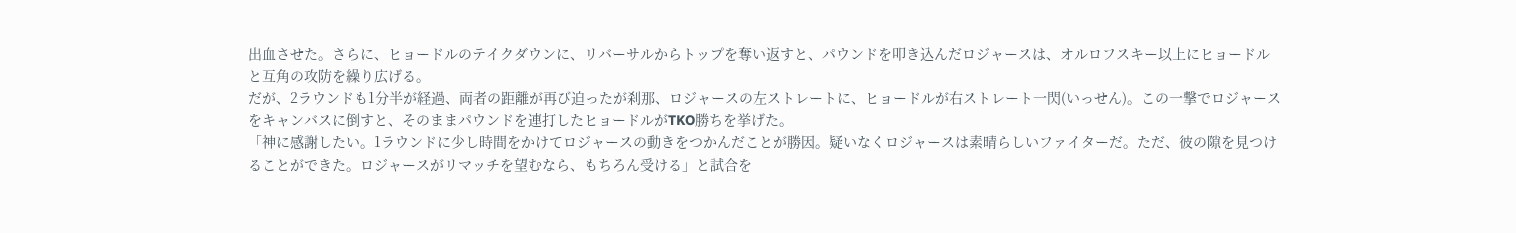出血させた。さらに、ヒョードルのテイクダウンに、リバーサルからトップを奪い返すと、パウンドを叩き込んだロジャースは、オルロフスキー以上にヒョードルと互角の攻防を繰り広げる。
だが、2ラウンドも1分半が経過、両者の距離が再び迫ったが刹那、ロジャースの左ストレートに、ヒョードルが右ストレート一閃(いっせん)。この一撃でロジャースをキャンバスに倒すと、そのままパウンドを連打したヒョードルがTKO勝ちを挙げた。
「神に感謝したい。1ラウンドに少し時間をかけてロジャースの動きをつかんだことが勝因。疑いなくロジャースは素晴らしいファイターだ。ただ、彼の隙を見つけることができた。ロジャースがリマッチを望むなら、もちろん受ける」と試合を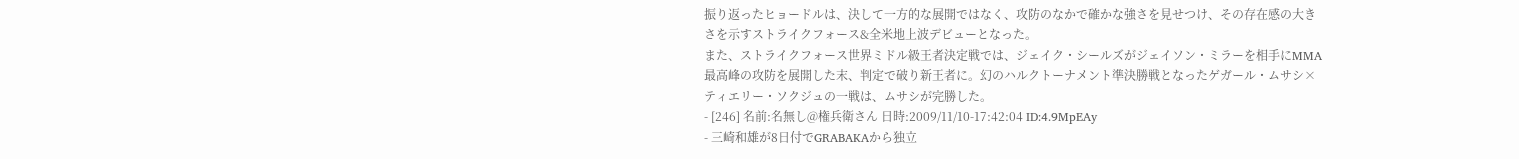振り返ったヒョードルは、決して一方的な展開ではなく、攻防のなかで確かな強さを見せつけ、その存在感の大きさを示すストライクフォース&全米地上波デビューとなった。
また、ストライクフォース世界ミドル級王者決定戦では、ジェイク・シールズがジェイソン・ミラーを相手にMMA最高峰の攻防を展開した末、判定で破り新王者に。幻のハルクトーナメント準決勝戦となったゲガール・ムサシ×ティエリー・ソクジュの一戦は、ムサシが完勝した。
- [246] 名前:名無し@権兵衛さん 日時:2009/11/10-17:42:04 ID:4.9MpEAy
- 三崎和雄が8日付でGRABAKAから独立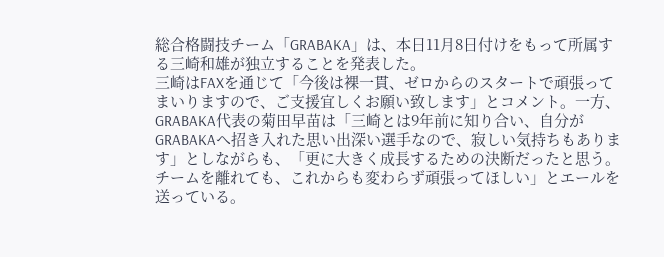総合格闘技チーム「GRABAKA」は、本日11月8日付けをもって所属する三崎和雄が独立することを発表した。
三崎はFAXを通じて「今後は裸一貫、ゼロからのスタートで頑張ってまいりますので、ご支援宜しくお願い致します」とコメント。一方、GRABAKA代表の菊田早苗は「三崎とは9年前に知り合い、自分がGRABAKAへ招き入れた思い出深い選手なので、寂しい気持ちもあります」としながらも、「更に大きく成長するための決断だったと思う。チームを離れても、これからも変わらず頑張ってほしい」とエールを送っている。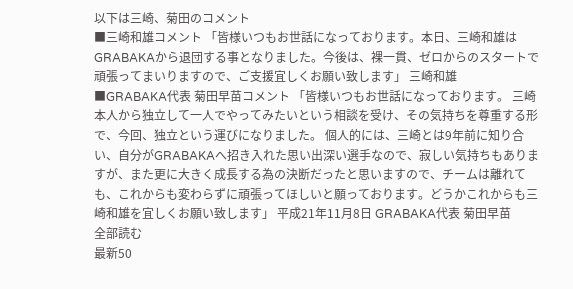以下は三崎、菊田のコメント
■三崎和雄コメント 「皆様いつもお世話になっております。本日、三崎和雄はGRABAKAから退団する事となりました。今後は、裸一貫、ゼロからのスタートで頑張ってまいりますので、ご支援宜しくお願い致します」 三崎和雄
■GRABAKA代表 菊田早苗コメント 「皆様いつもお世話になっております。 三崎本人から独立して一人でやってみたいという相談を受け、その気持ちを尊重する形で、今回、独立という運びになりました。 個人的には、三崎とは9年前に知り合い、自分がGRABAKAへ招き入れた思い出深い選手なので、寂しい気持ちもありますが、また更に大きく成長する為の決断だったと思いますので、チームは離れても、これからも変わらずに頑張ってほしいと願っております。どうかこれからも三崎和雄を宜しくお願い致します」 平成21年11月8日 GRABAKA代表 菊田早苗
全部読む
最新50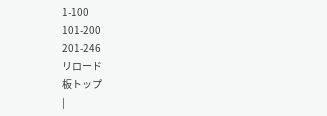1-100
101-200
201-246
リロード
板トップ
|